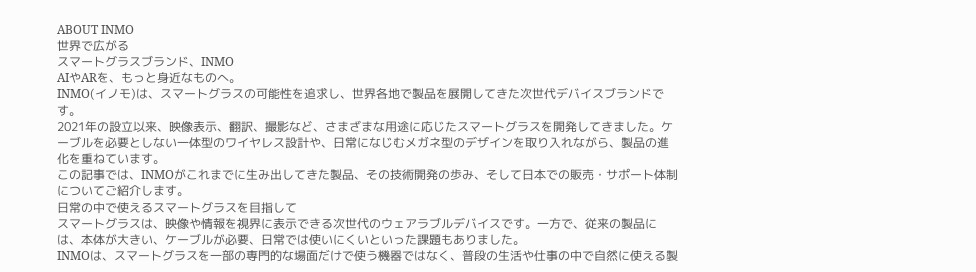ABOUT INMO
世界で広がる
スマートグラスブランド、INMO
AIやARを、もっと身近なものへ。
INMO(イノモ)は、スマートグラスの可能性を追求し、世界各地で製品を展開してきた次世代デバイスブランドです。
2021年の設立以来、映像表示、翻訳、撮影など、さまざまな用途に応じたスマートグラスを開発してきました。ケーブルを必要としない一体型のワイヤレス設計や、日常になじむメガネ型のデザインを取り入れながら、製品の進化を重ねています。
この記事では、INMOがこれまでに生み出してきた製品、その技術開発の歩み、そして日本での販売・サポート体制についてご紹介します。
日常の中で使えるスマートグラスを目指して
スマートグラスは、映像や情報を視界に表示できる次世代のウェアラブルデバイスです。一方で、従来の製品には、本体が大きい、ケーブルが必要、日常では使いにくいといった課題もありました。
INMOは、スマートグラスを一部の専門的な場面だけで使う機器ではなく、普段の生活や仕事の中で自然に使える製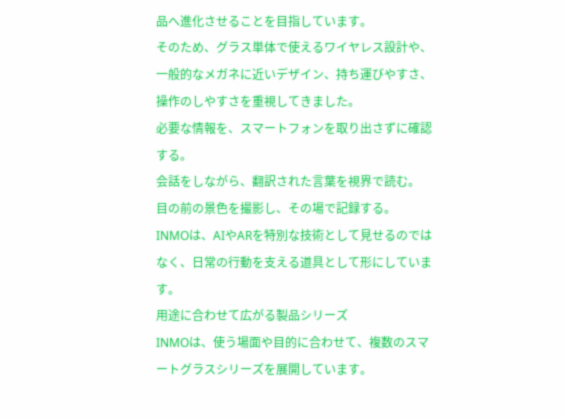品へ進化させることを目指しています。
そのため、グラス単体で使えるワイヤレス設計や、一般的なメガネに近いデザイン、持ち運びやすさ、操作のしやすさを重視してきました。
必要な情報を、スマートフォンを取り出さずに確認する。
会話をしながら、翻訳された言葉を視界で読む。
目の前の景色を撮影し、その場で記録する。
INMOは、AIやARを特別な技術として見せるのではなく、日常の行動を支える道具として形にしています。
用途に合わせて広がる製品シリーズ
INMOは、使う場面や目的に合わせて、複数のスマートグラスシリーズを展開しています。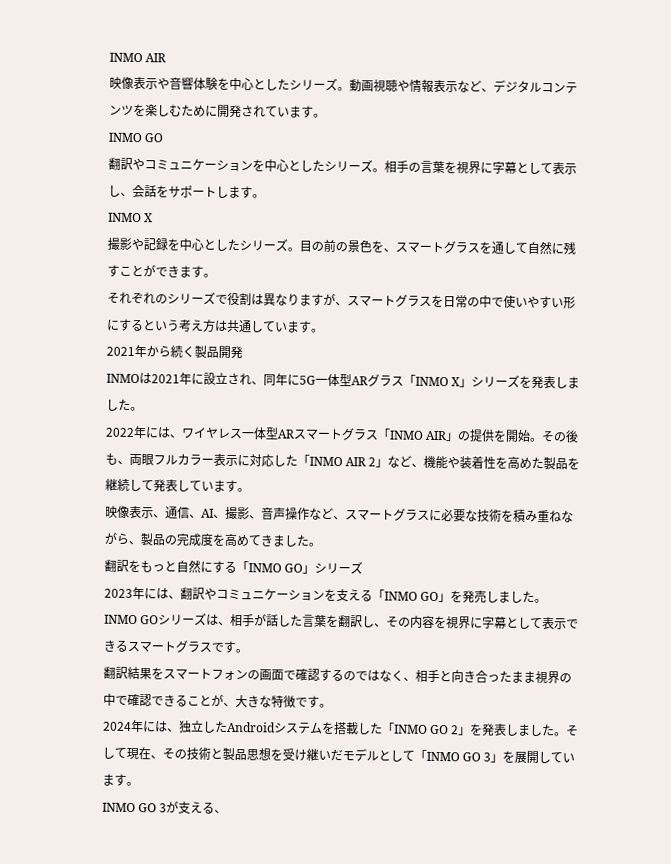INMO AIR
映像表示や音響体験を中心としたシリーズ。動画視聴や情報表示など、デジタルコンテンツを楽しむために開発されています。
INMO GO
翻訳やコミュニケーションを中心としたシリーズ。相手の言葉を視界に字幕として表示し、会話をサポートします。
INMO X
撮影や記録を中心としたシリーズ。目の前の景色を、スマートグラスを通して自然に残すことができます。
それぞれのシリーズで役割は異なりますが、スマートグラスを日常の中で使いやすい形にするという考え方は共通しています。
2021年から続く製品開発
INMOは2021年に設立され、同年に5G一体型ARグラス「INMO X」シリーズを発表しました。
2022年には、ワイヤレス一体型ARスマートグラス「INMO AIR」の提供を開始。その後も、両眼フルカラー表示に対応した「INMO AIR 2」など、機能や装着性を高めた製品を継続して発表しています。
映像表示、通信、AI、撮影、音声操作など、スマートグラスに必要な技術を積み重ねながら、製品の完成度を高めてきました。
翻訳をもっと自然にする「INMO GO」シリーズ
2023年には、翻訳やコミュニケーションを支える「INMO GO」を発売しました。
INMO GOシリーズは、相手が話した言葉を翻訳し、その内容を視界に字幕として表示できるスマートグラスです。
翻訳結果をスマートフォンの画面で確認するのではなく、相手と向き合ったまま視界の中で確認できることが、大きな特徴です。
2024年には、独立したAndroidシステムを搭載した「INMO GO 2」を発表しました。そして現在、その技術と製品思想を受け継いだモデルとして「INMO GO 3」を展開しています。
INMO GO 3が支える、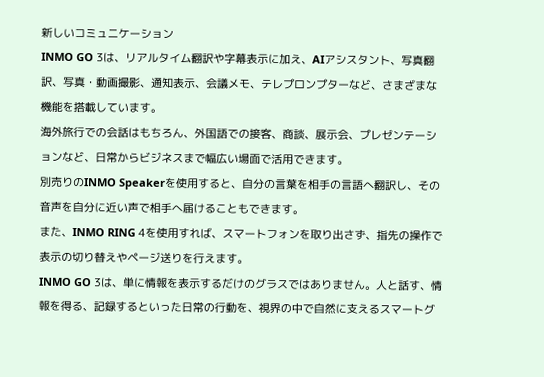新しいコミュニケーション
INMO GO 3は、リアルタイム翻訳や字幕表示に加え、AIアシスタント、写真翻訳、写真・動画撮影、通知表示、会議メモ、テレプロンプターなど、さまざまな機能を搭載しています。
海外旅行での会話はもちろん、外国語での接客、商談、展示会、プレゼンテーションなど、日常からビジネスまで幅広い場面で活用できます。
別売りのINMO Speakerを使用すると、自分の言葉を相手の言語へ翻訳し、その音声を自分に近い声で相手へ届けることもできます。
また、INMO RING 4を使用すれば、スマートフォンを取り出さず、指先の操作で表示の切り替えやページ送りを行えます。
INMO GO 3は、単に情報を表示するだけのグラスではありません。人と話す、情報を得る、記録するといった日常の行動を、視界の中で自然に支えるスマートグ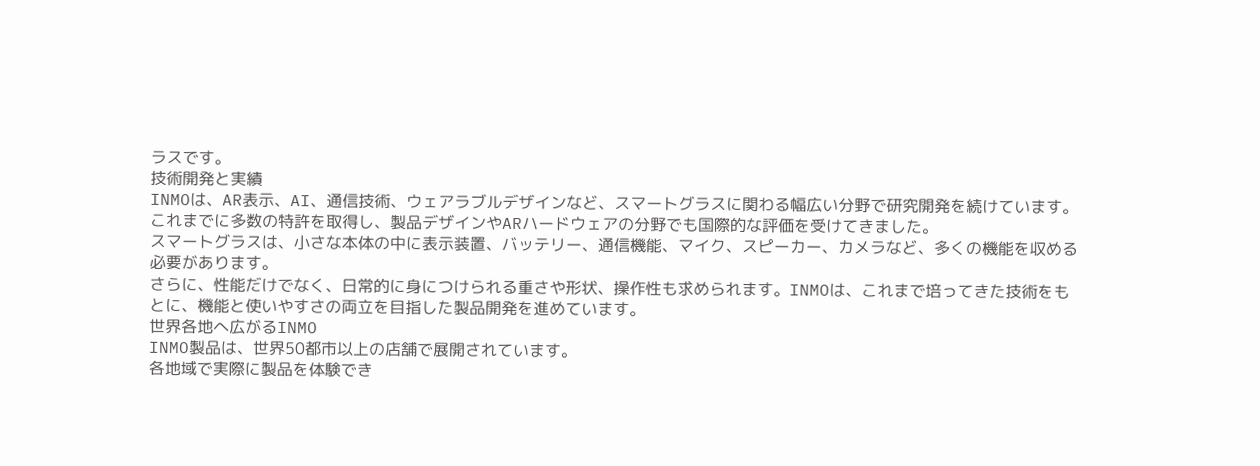ラスです。
技術開発と実績
INMOは、AR表示、AI、通信技術、ウェアラブルデザインなど、スマートグラスに関わる幅広い分野で研究開発を続けています。
これまでに多数の特許を取得し、製品デザインやARハードウェアの分野でも国際的な評価を受けてきました。
スマートグラスは、小さな本体の中に表示装置、バッテリー、通信機能、マイク、スピーカー、カメラなど、多くの機能を収める必要があります。
さらに、性能だけでなく、日常的に身につけられる重さや形状、操作性も求められます。INMOは、これまで培ってきた技術をもとに、機能と使いやすさの両立を目指した製品開発を進めています。
世界各地へ広がるINMO
INMO製品は、世界50都市以上の店舗で展開されています。
各地域で実際に製品を体験でき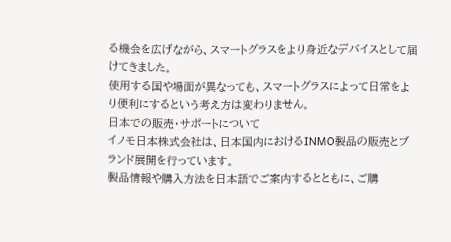る機会を広げながら、スマートグラスをより身近なデバイスとして届けてきました。
使用する国や場面が異なっても、スマートグラスによって日常をより便利にするという考え方は変わりません。
日本での販売・サポートについて
イノモ日本株式会社は、日本国内におけるINMO製品の販売とブランド展開を行っています。
製品情報や購入方法を日本語でご案内するとともに、ご購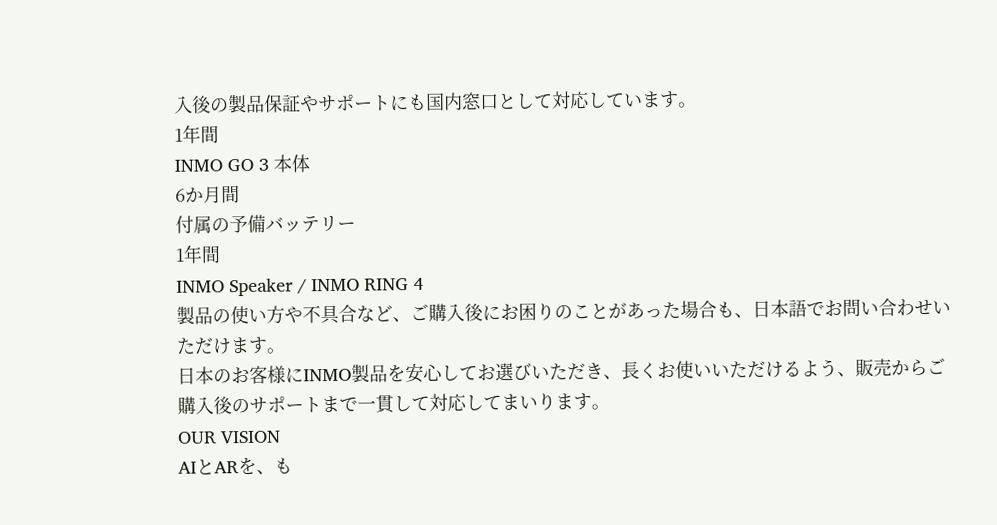入後の製品保証やサポートにも国内窓口として対応しています。
1年間
INMO GO 3 本体
6か月間
付属の予備バッテリー
1年間
INMO Speaker / INMO RING 4
製品の使い方や不具合など、ご購入後にお困りのことがあった場合も、日本語でお問い合わせいただけます。
日本のお客様にINMO製品を安心してお選びいただき、長くお使いいただけるよう、販売からご購入後のサポートまで一貫して対応してまいります。
OUR VISION
AIとARを、も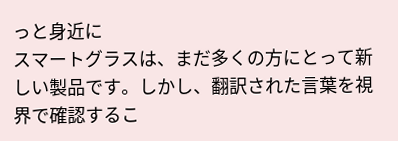っと身近に
スマートグラスは、まだ多くの方にとって新しい製品です。しかし、翻訳された言葉を視界で確認するこ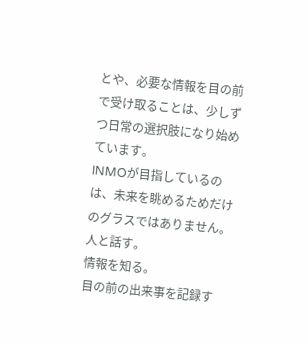とや、必要な情報を目の前で受け取ることは、少しずつ日常の選択肢になり始めています。
INMOが目指しているのは、未来を眺めるためだけのグラスではありません。
人と話す。
情報を知る。
目の前の出来事を記録す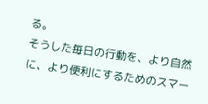る。
そうした毎日の行動を、より自然に、より便利にするためのスマー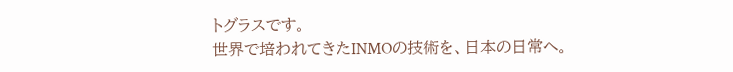トグラスです。
世界で培われてきたINMOの技術を、日本の日常へ。